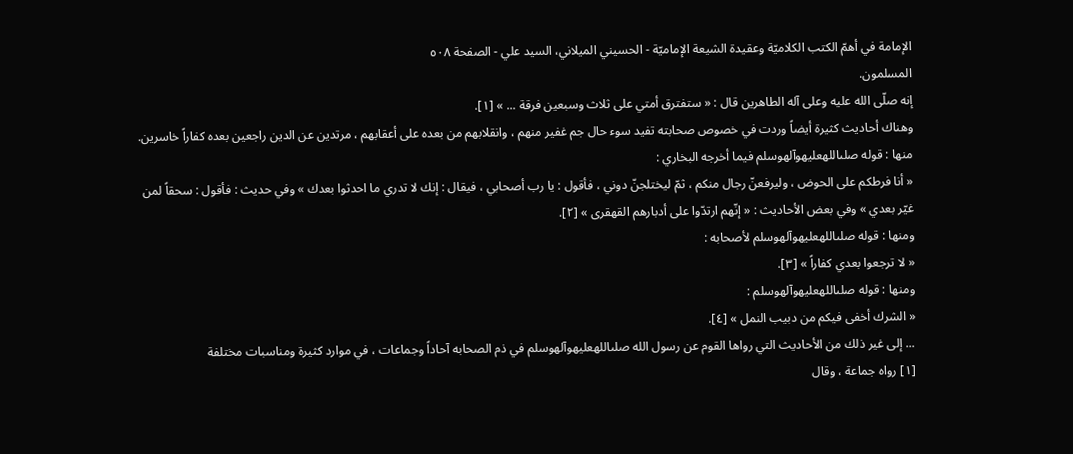الإمامة في أهمّ الكتب الكلاميّة وعقيدة الشيعة الإماميّة - الحسيني الميلاني، السيد علي - الصفحة ٥٠٨
المسلمون.
إنه صلّى الله عليه وعلى آله الطاهرين قال : « ستفترق أمتي على ثلاث وسبعين فرقة ... » [١].
وهناك أحاديث كثيرة أيضاً وردت في خصوص صحابته تفيد سوء حال جم غفير منهم ، وانقلابهم من بعده على أعقابهم ، مرتدين عن الدين راجعين بعده كفاراً خاسرين.
منها : قوله صلىاللهعليهوآلهوسلم فيما أخرجه البخاري :
« أنا فرطكم على الحوض ، وليرفعنّ رجال منكم ، ثمّ ليختلجنّ دوني ، فأقول : يا رب أصحابي ، فيقال : إنك لا تدري ما احدثوا بعدك » وفي حديث : فأقول : سحقاً لمن غيّر بعدي » وفي بعض الأحاديث : « إنّهم ارتدّوا على أدبارهم القهقرى » [٢].
ومنها : قوله صلىاللهعليهوآلهوسلم لأصحابه :
« لا ترجعوا بعدي كفاراً » [٣].
ومنها : قوله صلىاللهعليهوآلهوسلم :
« الشرك أخفى فيكم من دبيب النمل » [٤].
... إلى غير ذلك من الأحاديث التي رواها القوم عن رسول الله صلىاللهعليهوآلهوسلم في ذم الصحابه آحاداً وجماعات ، في موارد كثيرة ومناسبات مختلفة
[١] رواه جماعة ، وقال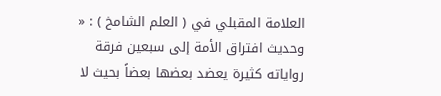العلامة المقبلي في ( العلم الشامخ ) : « وحديث افتراق الأمة إلى سبعين فرقة رواياته كثيرة يعضد بعضها بعضاً بحيث لا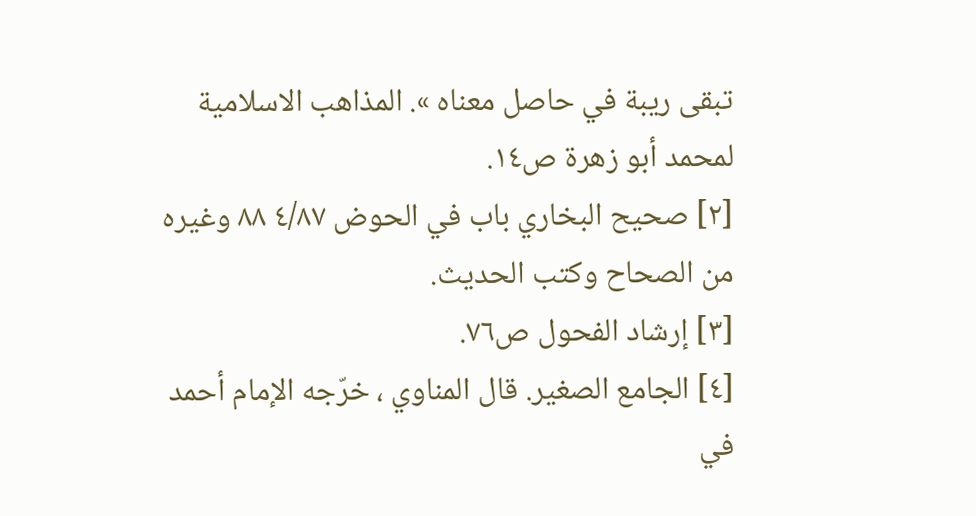تبقى ريبة في حاصل معناه ». المذاهب الاسلامية لمحمد أبو زهرة ص١٤.
[٢] صحيح البخاري باب في الحوض ٤/٨٧ ٨٨ وغيره من الصحاح وكتب الحديث.
[٣] إرشاد الفحول ص٧٦.
[٤] الجامع الصغير. قال المناوي ، خرّجه الإمام أحمد في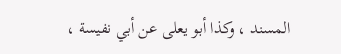المسند ، وكذا أبو يعلى عن أبي نفيسة ،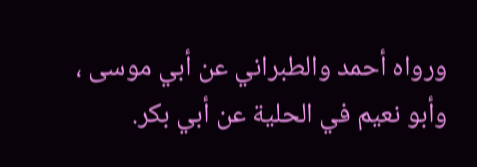ورواه أحمد والطبراني عن أبي موسى ، وأبو نعيم في الحلية عن أبي بكر.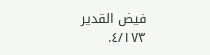فيض القدير ٤/١٧٣.